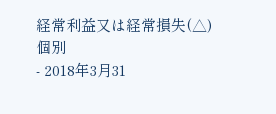経常利益又は経常損失(△)
個別
- 2018年3月31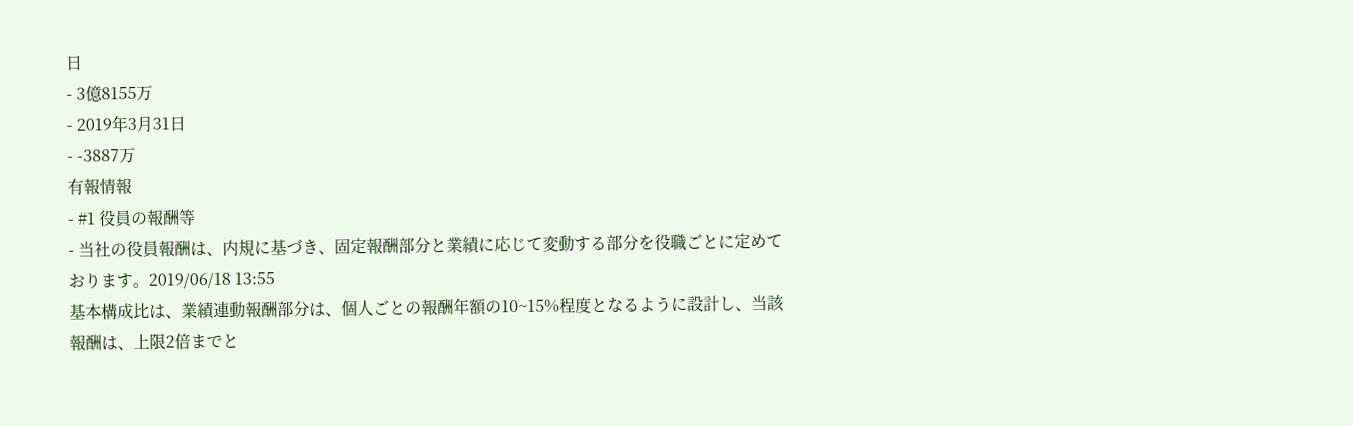日
- 3億8155万
- 2019年3月31日
- -3887万
有報情報
- #1 役員の報酬等
- 当社の役員報酬は、内規に基づき、固定報酬部分と業績に応じて変動する部分を役職ごとに定めております。2019/06/18 13:55
基本構成比は、業績連動報酬部分は、個人ごとの報酬年額の10~15%程度となるように設計し、当該報酬は、上限2倍までと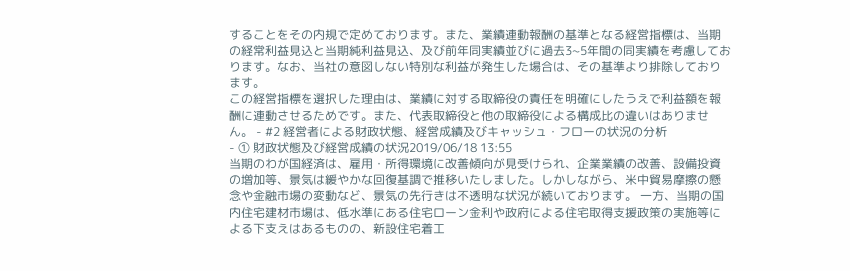することをその内規で定めております。また、業績連動報酬の基準となる経営指標は、当期の経常利益見込と当期純利益見込、及び前年同実績並びに過去3~5年間の同実績を考慮しております。なお、当社の意図しない特別な利益が発生した場合は、その基準より排除しております。
この経営指標を選択した理由は、業績に対する取締役の責任を明確にしたうえで利益額を報酬に連動させるためです。また、代表取締役と他の取締役による構成比の違いはありません。 - #2 経営者による財政状態、経営成績及びキャッシュ・フローの状況の分析
- ① 財政状態及び経営成績の状況2019/06/18 13:55
当期のわが国経済は、雇用・所得環境に改善傾向が見受けられ、企業業績の改善、設備投資の増加等、景気は緩やかな回復基調で推移いたしました。しかしながら、米中貿易摩擦の懸念や金融市場の変動など、景気の先行きは不透明な状況が続いております。 一方、当期の国内住宅建材市場は、低水準にある住宅ローン金利や政府による住宅取得支援政策の実施等による下支えはあるものの、新設住宅着工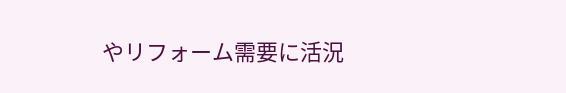やリフォーム需要に活況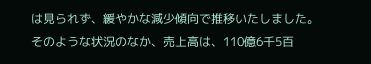は見られず、緩やかな減少傾向で推移いたしました。 そのような状況のなか、売上高は、110億6千5百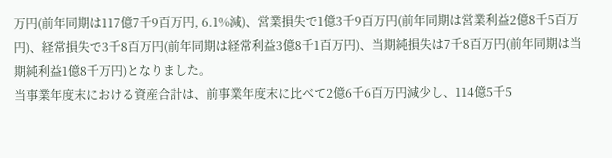万円(前年同期は117億7千9百万円, 6.1%減)、営業損失で1億3千9百万円(前年同期は営業利益2億8千5百万円)、経常損失で3千8百万円(前年同期は経常利益3億8千1百万円)、当期純損失は7千8百万円(前年同期は当期純利益1億8千万円)となりました。
当事業年度末における資産合計は、前事業年度末に比べて2億6千6百万円減少し、114億5千5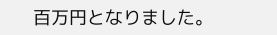百万円となりました。